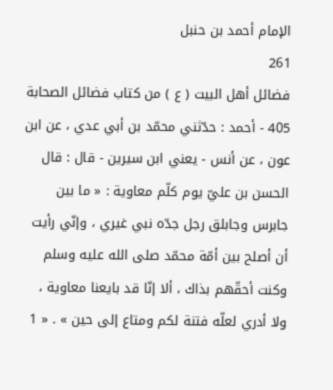الإمام أحمد بن حنبل
261
فضائل أهل البيت ( ع ) من كتاب فضائل الصحابة
405 - أحمد : حدّثني محمّد بن أبي عدي ، عن ابن عون ، عن أنس - يعني ابن سيرين - قال : قال الحسن بن عليّ يوم كلّم معاوية : « ما بين جابرس وجابلق رجل جدّه نبي غيري ، وإنّي رأيت أن أصلح بين أمّة محمّد صلى الله عليه وسلم وكنت أحقّهم بذاك ، ألا إنّا قد بايعنا معاوية ، ولا أدري لعلّه فتنة لكم ومتاع إلى حين » . « 1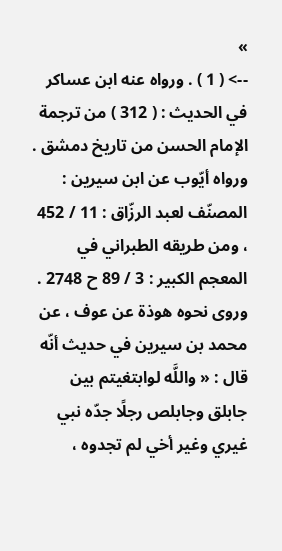»
--> ( 1 ) . ورواه عنه ابن عساكر في الحديث : ( 312 ) من ترجمة الإمام الحسن من تاريخ دمشق . ورواه أيّوب عن ابن سيرين : المصنّف لعبد الرزّاق : 11 / 452 ، ومن طريقه الطبراني في المعجم الكبير : 3 / 89 ح 2748 . وروى نحوه هوذة عن عوف ، عن محمد بن سيرين في حديث أنّه قال : « واللَّه لوابتغيتم بين جابلق وجابلص رجلًا جدّه نبي غيري وغير أخي لم تجدوه ،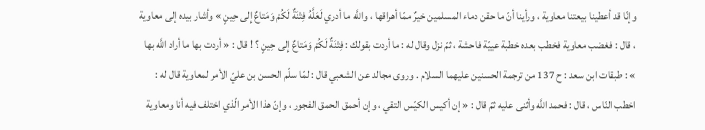وإنّا قد أعطينا بيعتنا معاوية ، ورأينا أنّ ما حقن دماء المسلمين خيرٌ ممّا أهراقها ، واللَّه ما أدري لَعَلَّهُ فِتْنَةٌ لَكُمْ وَمَتاعٌ إِلى حِينٍ » وأشار بيده إلى معاوية ، قال : فغضب معاوية فخطب بعده خطبة عييّة فاحشة ، ثمّ نزل وقال له : ما أردت بقولك : فِتْنَةٌ لَكُمْ وَمَتاعٌ إِلى حِينٍ ؟ ! قال : « أردت بها ما أراد اللَّه بها » : طبقات ابن سعد : ح 137 من ترجمة الحسنين عليهما السلام . وروى مجالد عن الشعبي قال : لمّا سلّم الحسن بن عليّ الأمر لمعاوية قال له : اخطب النّاس ، قال : فحمد اللَّه وأثنى عليه ثمّ قال : « إن أكيس الكيّس التقي ، وإن أحمق الحمق الفجور ، وإنّ هذا الأمر الّذي اختلف فيه أنا ومعاوية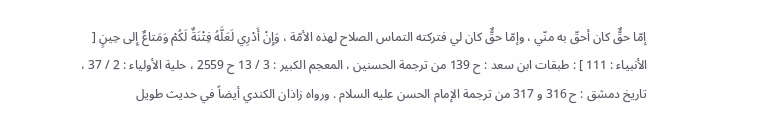إمّا حقٌّ كان أحقّ به منّي ، وإمّا حقٌّ كان لي فتركته التماس الصلاح لهذه الأمّة ، وَإِنْ أَدْرِي لَعَلَّهُ فِتْنَةٌ لَكُمْ وَمَتاعٌ إِلى حِينٍ [ الأنبياء : 111 ] : طبقات ابن سعد : ح 139 من ترجمة الحسنين ، المعجم الكبير : 3 / 13 ح 2559 ، حلية الأولياء : 2 / 37 ، تاريخ دمشق : ح 316 و 317 من ترجمة الإمام الحسن عليه السلام . ورواه زاذان الكندي أيضاً في حديث طويل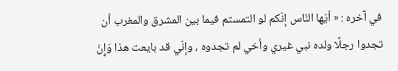في آخره : « أيّها النّاس إنّكم لو التمستم فيما بين المشرق والمغرب أن تجدوا رجلًا ولده نبي غيري وأخي لم تجدوه ، وإنّي قد بايعت هذا وَإِنْ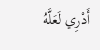أَدْرِي لَعَلَّهُ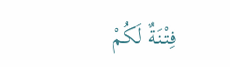فِتْنَةٌ لَكُمْ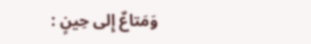وَمَتاعٌ إِلى حِينٍ :